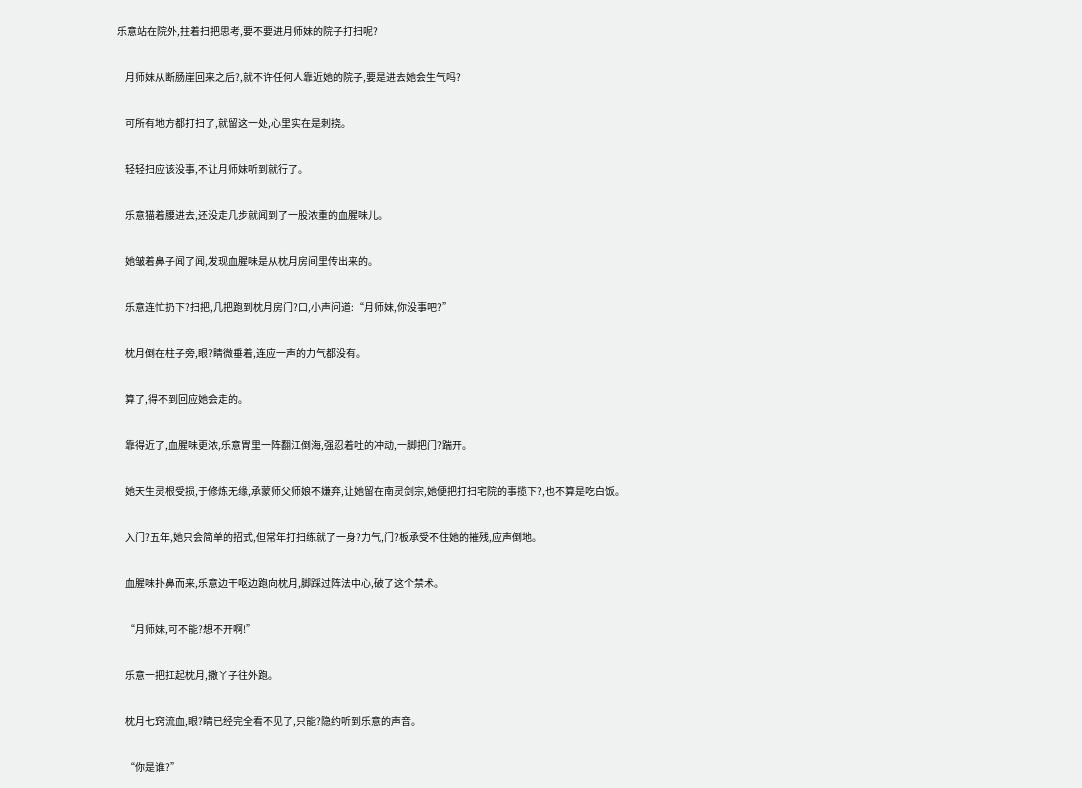乐意站在院外,拄着扫把思考,要不要进月师妹的院子打扫呢?

    月师妹从断肠崖回来之后?,就不许任何人靠近她的院子,要是进去她会生气吗?

    可所有地方都打扫了,就留这一处,心里实在是刺挠。

    轻轻扫应该没事,不让月师妹听到就行了。

    乐意猫着腰进去,还没走几步就闻到了一股浓重的血腥味儿。

    她皱着鼻子闻了闻,发现血腥味是从枕月房间里传出来的。

    乐意连忙扔下?扫把,几把跑到枕月房门?口,小声问道:“月师妹,你没事吧?”

    枕月倒在柱子旁,眼?睛微垂着,连应一声的力气都没有。

    算了,得不到回应她会走的。

    靠得近了,血腥味更浓,乐意胃里一阵翻江倒海,强忍着吐的冲动,一脚把门?踹开。

    她天生灵根受损,于修炼无缘,承蒙师父师娘不嫌弃,让她留在南灵剑宗,她便把打扫宅院的事揽下?,也不算是吃白饭。

    入门?五年,她只会简单的招式,但常年打扫练就了一身?力气,门?板承受不住她的摧残,应声倒地。

    血腥味扑鼻而来,乐意边干呕边跑向枕月,脚踩过阵法中心,破了这个禁术。

    “月师妹,可不能?想不开啊!”

    乐意一把扛起枕月,撒丫子往外跑。

    枕月七窍流血,眼?睛已经完全看不见了,只能?隐约听到乐意的声音。

    “你是谁?”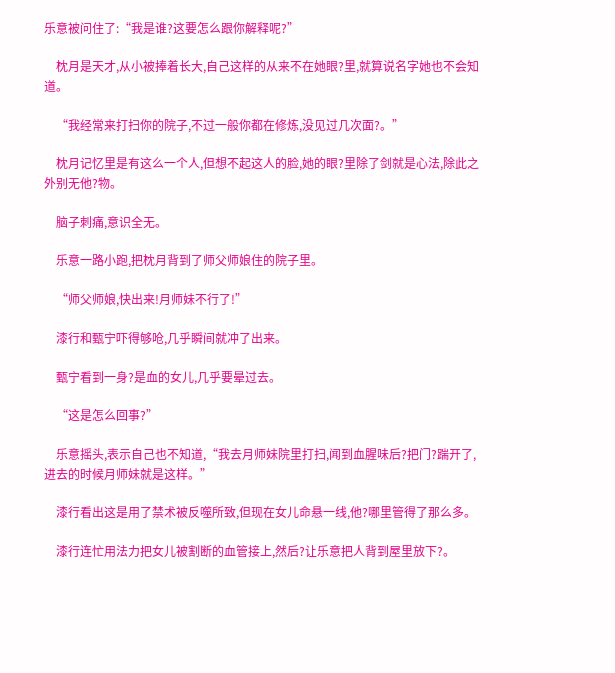乐意被问住了:“我是谁?这要怎么跟你解释呢?”

    枕月是天才,从小被捧着长大,自己这样的从来不在她眼?里,就算说名字她也不会知道。

    “我经常来打扫你的院子,不过一般你都在修炼,没见过几次面?。”

    枕月记忆里是有这么一个人,但想不起这人的脸,她的眼?里除了剑就是心法,除此之外别无他?物。

    脑子刺痛,意识全无。

    乐意一路小跑,把枕月背到了师父师娘住的院子里。

    “师父师娘,快出来!月师妹不行了!”

    漆行和甄宁吓得够呛,几乎瞬间就冲了出来。

    甄宁看到一身?是血的女儿,几乎要晕过去。

    “这是怎么回事?”

    乐意摇头,表示自己也不知道,“我去月师妹院里打扫,闻到血腥味后?把门?踹开了,进去的时候月师妹就是这样。”

    漆行看出这是用了禁术被反噬所致,但现在女儿命悬一线,他?哪里管得了那么多。

    漆行连忙用法力把女儿被割断的血管接上,然后?让乐意把人背到屋里放下?。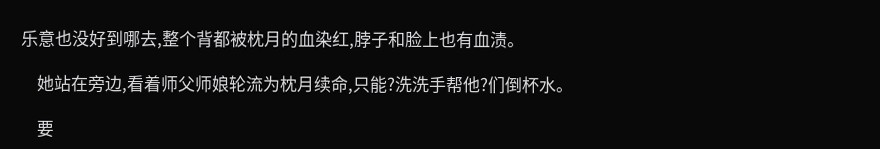乐意也没好到哪去,整个背都被枕月的血染红,脖子和脸上也有血渍。

    她站在旁边,看着师父师娘轮流为枕月续命,只能?洗洗手帮他?们倒杯水。

    要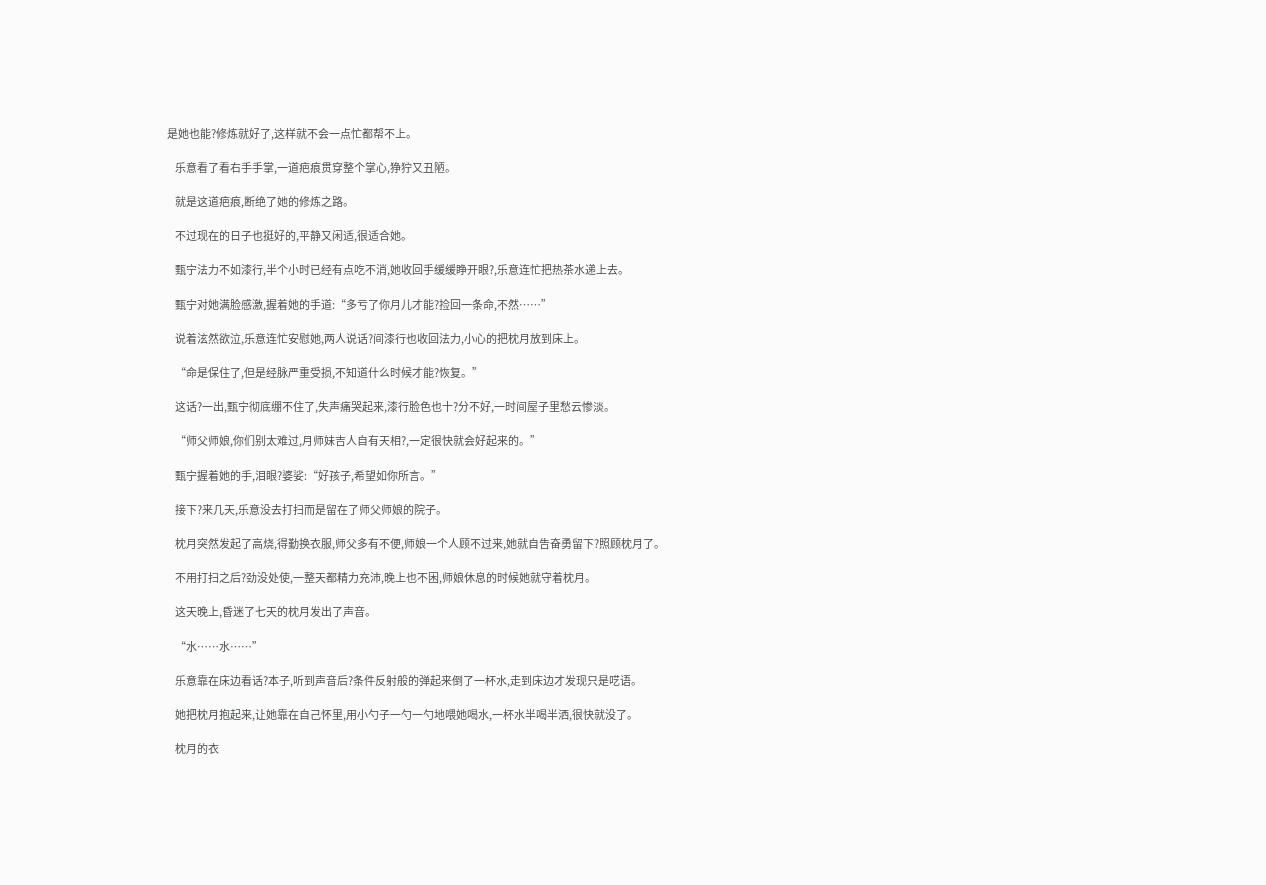是她也能?修炼就好了,这样就不会一点忙都帮不上。

    乐意看了看右手手掌,一道疤痕贯穿整个掌心,狰狞又丑陋。

    就是这道疤痕,断绝了她的修炼之路。

    不过现在的日子也挺好的,平静又闲适,很适合她。

    甄宁法力不如漆行,半个小时已经有点吃不消,她收回手缓缓睁开眼?,乐意连忙把热茶水递上去。

    甄宁对她满脸感激,握着她的手道:“多亏了你月儿才能?捡回一条命,不然……”

    说着泫然欲泣,乐意连忙安慰她,两人说话?间漆行也收回法力,小心的把枕月放到床上。

    “命是保住了,但是经脉严重受损,不知道什么时候才能?恢复。”

    这话?一出,甄宁彻底绷不住了,失声痛哭起来,漆行脸色也十?分不好,一时间屋子里愁云惨淡。

    “师父师娘,你们别太难过,月师妹吉人自有天相?,一定很快就会好起来的。”

    甄宁握着她的手,泪眼?婆娑:“好孩子,希望如你所言。”

    接下?来几天,乐意没去打扫而是留在了师父师娘的院子。

    枕月突然发起了高烧,得勤换衣服,师父多有不便,师娘一个人顾不过来,她就自告奋勇留下?照顾枕月了。

    不用打扫之后?劲没处使,一整天都精力充沛,晚上也不困,师娘休息的时候她就守着枕月。

    这天晚上,昏迷了七天的枕月发出了声音。

    “水……水……”

    乐意靠在床边看话?本子,听到声音后?条件反射般的弹起来倒了一杯水,走到床边才发现只是呓语。

    她把枕月抱起来,让她靠在自己怀里,用小勺子一勺一勺地喂她喝水,一杯水半喝半洒,很快就没了。

    枕月的衣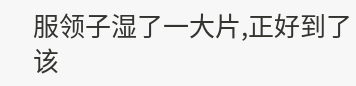服领子湿了一大片,正好到了该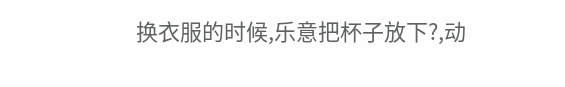换衣服的时候,乐意把杯子放下?,动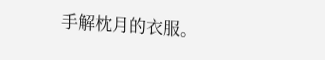手解枕月的衣服。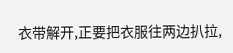衣带解开,正要把衣服往两边扒拉,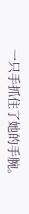一只手抓住了她的手腕。